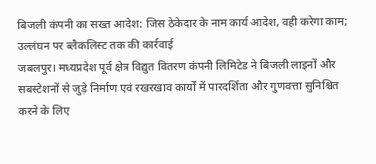बिजली कंपनी का सख्त आदेश: जिस ठेकेदार के नाम कार्य आदेश, वही करेगा काम; उल्लंघन पर ब्लैकलिस्ट तक की कार्रवाई
जबलपुर। मध्यप्रदेश पूर्व क्षेत्र विद्युत वितरण कंपनी लिमिटेड ने बिजली लाइनों और सबस्टेशनों से जुड़े निर्माण एवं रखरखाव कार्यों में पारदर्शिता और गुणवत्ता सुनिश्चित करने के लिए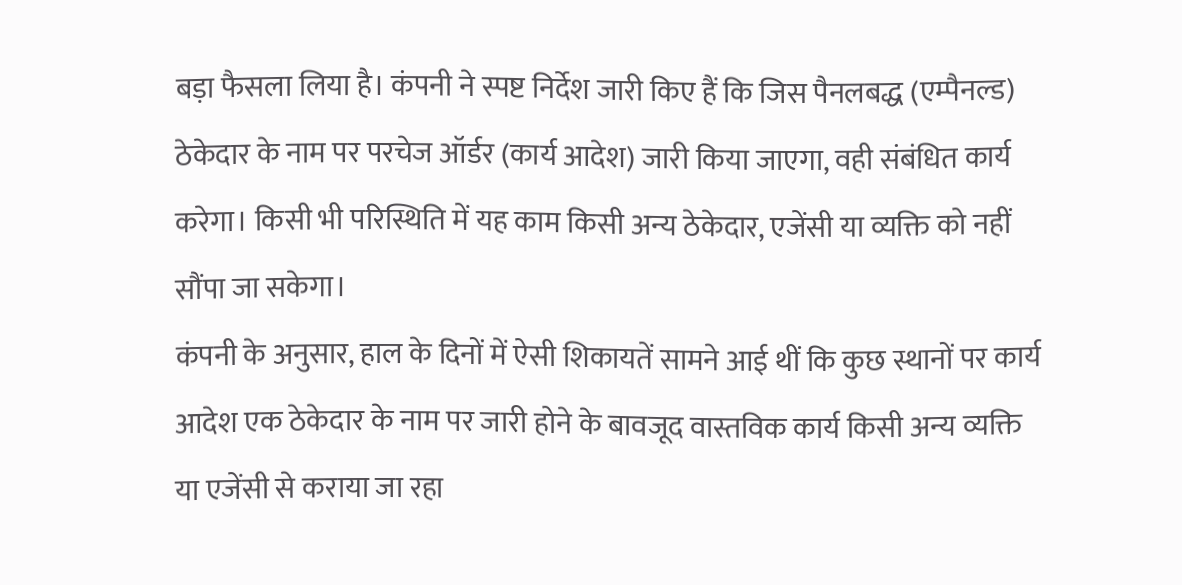बड़ा फैसला लिया है। कंपनी ने स्पष्ट निर्देश जारी किए हैं कि जिस पैनलबद्ध (एम्पैनल्ड) ठेकेदार के नाम पर परचेज ऑर्डर (कार्य आदेश) जारी किया जाएगा, वही संबंधित कार्य करेगा। किसी भी परिस्थिति में यह काम किसी अन्य ठेकेदार, एजेंसी या व्यक्ति को नहीं सौंपा जा सकेगा।
कंपनी के अनुसार, हाल के दिनों में ऐसी शिकायतें सामने आई थीं कि कुछ स्थानों पर कार्य आदेश एक ठेकेदार के नाम पर जारी होने के बावजूद वास्तविक कार्य किसी अन्य व्यक्ति या एजेंसी से कराया जा रहा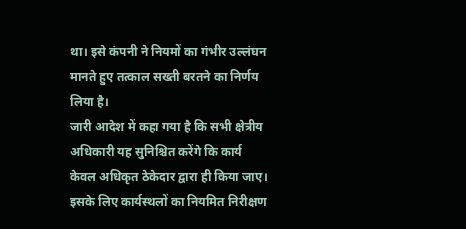था। इसे कंपनी ने नियमों का गंभीर उल्लंघन मानते हुए तत्काल सख्ती बरतने का निर्णय लिया है।
जारी आदेश में कहा गया है कि सभी क्षेत्रीय अधिकारी यह सुनिश्चित करेंगे कि कार्य केवल अधिकृत ठेकेदार द्वारा ही किया जाए। इसके लिए कार्यस्थलों का नियमित निरीक्षण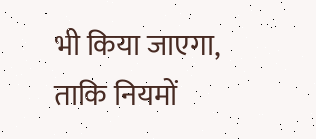भी किया जाएगा, ताकि नियमों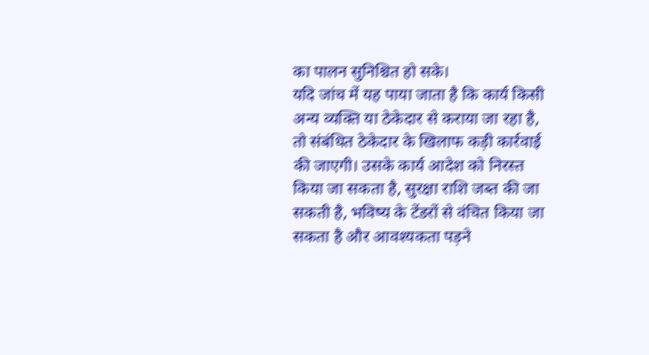का पालन सुनिश्चित हो सके।
यदि जांच में यह पाया जाता है कि कार्य किसी अन्य व्यक्ति या ठेकेदार से कराया जा रहा है, तो संबंधित ठेकेदार के खिलाफ कड़ी कार्रवाई की जाएगी। उसके कार्य आदेश को निरस्त किया जा सकता है, सुरक्षा राशि जब्त की जा सकती है, भविष्य के टेंडरों से वंचित किया जा सकता है और आवश्यकता पड़ने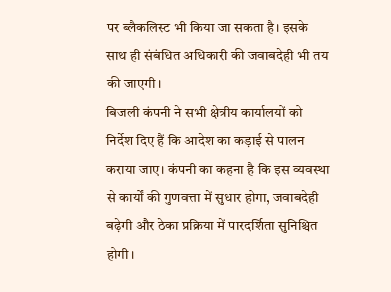पर ब्लैकलिस्ट भी किया जा सकता है। इसके साथ ही संबंधित अधिकारी की जवाबदेही भी तय की जाएगी।
बिजली कंपनी ने सभी क्षेत्रीय कार्यालयों को निर्देश दिए हैं कि आदेश का कड़ाई से पालन कराया जाए। कंपनी का कहना है कि इस व्यवस्था से कार्यों की गुणवत्ता में सुधार होगा, जवाबदेही बढ़ेगी और ठेका प्रक्रिया में पारदर्शिता सुनिश्चित होगी।